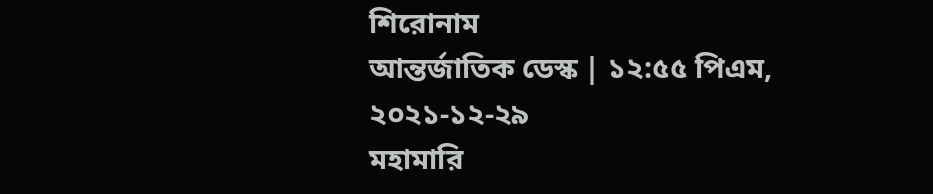শিরোনাম
আন্তর্জাতিক ডেস্ক | ১২:৫৫ পিএম, ২০২১-১২-২৯
মহামারি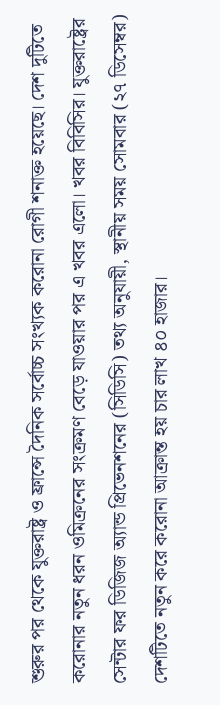শুরুর পর থেকে যুক্তরাষ্ট্র ও ফ্রান্সে দৈনিক সর্বোচ্চ সংখ্যক করোনা রোগী শনাক্ত হয়েছে। দেশ দুটিতে করোনার নতুন ধরন ওমিক্রনের সংক্রমণ বেড়ে যাওয়ার পর এ খবর এলো। খবর বিবিসির। যুক্তরাষ্ট্রের সেন্টার ফর ডিজিজ অ্যান্ড প্রিভেনশনের (সিডিসি) তথ্য অনুযায়ী, স্থানীয় সময় সোমবার (২৭ ডিসেম্বর) দেশটিতে নতুন করে করোনা আক্রান্ত হয় চার লাখ ৪০ হাজার।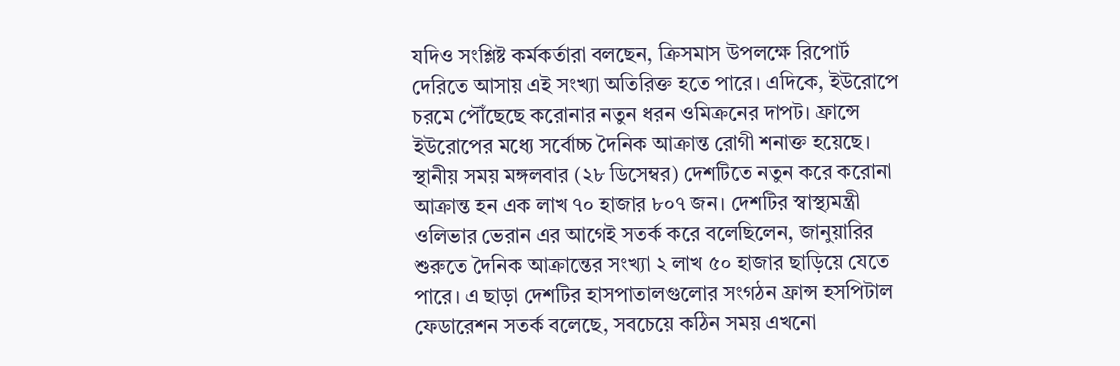যদিও সংশ্লিষ্ট কর্মকর্তারা বলছেন, ক্রিসমাস উপলক্ষে রিপোর্ট দেরিতে আসায় এই সংখ্যা অতিরিক্ত হতে পারে। এদিকে, ইউরোপে চরমে পৌঁছেছে করোনার নতুন ধরন ওমিক্রনের দাপট। ফ্রান্সে ইউরোপের মধ্যে সর্বোচ্চ দৈনিক আক্রান্ত রোগী শনাক্ত হয়েছে। স্থানীয় সময় মঙ্গলবার (২৮ ডিসেম্বর) দেশটিতে নতুন করে করোনা আক্রান্ত হন এক লাখ ৭০ হাজার ৮০৭ জন। দেশটির স্বাস্থ্যমন্ত্রী ওলিভার ভেরান এর আগেই সতর্ক করে বলেছিলেন, জানুয়ারির শুরুতে দৈনিক আক্রান্তের সংখ্যা ২ লাখ ৫০ হাজার ছাড়িয়ে যেতে পারে। এ ছাড়া দেশটির হাসপাতালগুলোর সংগঠন ফ্রান্স হসপিটাল ফেডারেশন সতর্ক বলেছে, সবচেয়ে কঠিন সময় এখনো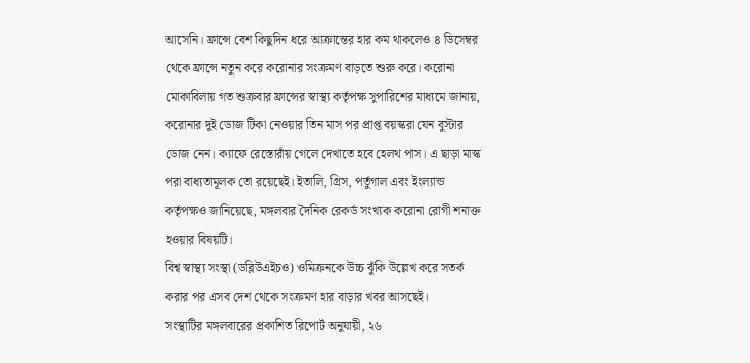আসেনি। ফ্রান্সে বেশ কিছুদিন ধরে আক্রান্তের হার কম থাকলেও ৪ ডিসেম্বর থেকে ফ্রান্সে নতুন করে করোনার সংক্রমণ বাড়তে শুরু করে। করোনা মোকাবিলায় গত শুক্রবার ফ্রান্সের স্বাস্থ্য কর্তৃপক্ষ সুপারিশের মাধ্যমে জানায়, করোনার দুই ডোজ টিকা নেওয়ার তিন মাস পর প্রাপ্ত বয়স্করা যেন বুস্টার ডোজ নেন। ক্যাফে রেস্তোরাঁয় গেলে দেখাতে হবে হেলথ পাস। এ ছাড়া মাস্ক পরা বাধ্যতামূলক তো রয়েছেই। ইতালি, গ্রিস, পর্তুগাল এবং ইংল্যান্ড কর্তৃপক্ষও জানিয়েছে, মঙ্গলবার দৈনিক রেকর্ড সংখ্যক করোনা রোগী শনাক্ত হওয়ার বিষয়টি।
বিশ্ব স্বাস্থ্য সংস্থা (ডব্লিউএইচও) ওমিক্রনকে উচ্চ ঝুঁকি উল্লেখ করে সতর্ক করার পর এসব দেশ থেকে সংক্রমণ হার বাড়ার খবর আসছেই।
সংস্থাটির মঙ্গলবারের প্রকাশিত রিপোর্ট অনুযায়ী, ২৬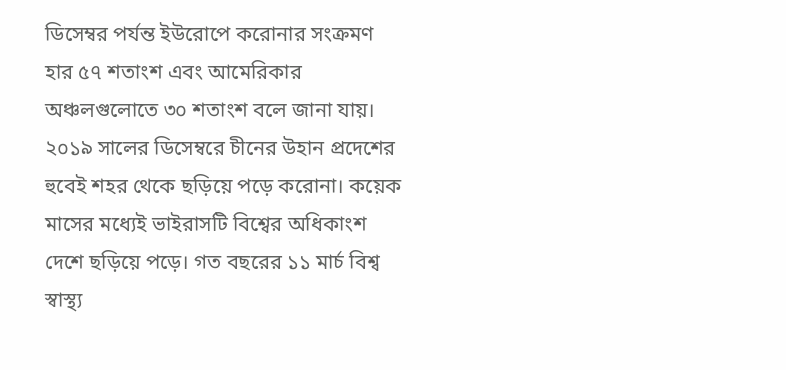ডিসেম্বর পর্যন্ত ইউরোপে করোনার সংক্রমণ হার ৫৭ শতাংশ এবং আমেরিকার অঞ্চলগুলোতে ৩০ শতাংশ বলে জানা যায়।
২০১৯ সালের ডিসেম্বরে চীনের উহান প্রদেশের হুবেই শহর থেকে ছড়িয়ে পড়ে করোনা। কয়েক মাসের মধ্যেই ভাইরাসটি বিশ্বের অধিকাংশ দেশে ছড়িয়ে পড়ে। গত বছরের ১১ মার্চ বিশ্ব স্বাস্থ্য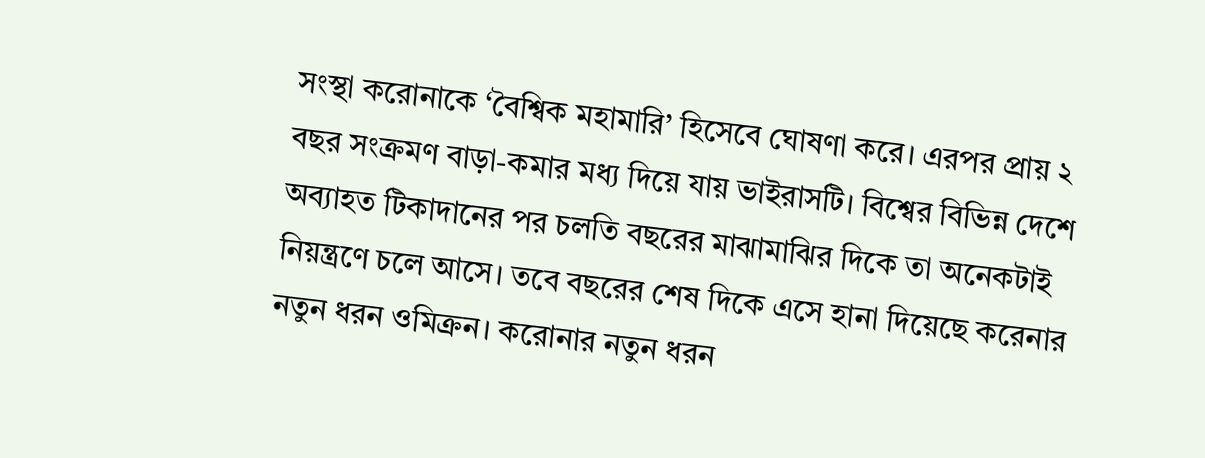সংস্থা করোনাকে ‘বৈশ্বিক মহামারি’ হিসেবে ঘোষণা করে। এরপর প্রায় ২ বছর সংক্রমণ বাড়া-কমার মধ্য দিয়ে যায় ভাইরাসটি। বিশ্বের বিভিন্ন দেশে অব্যাহত টিকাদানের পর চলতি বছরের মাঝামাঝির দিকে তা অনেকটাই নিয়ন্ত্রণে চলে আসে। তবে বছরের শেষ দিকে এসে হানা দিয়েছে করেনার নতুন ধরন ওমিক্রন। করোনার নতুন ধরন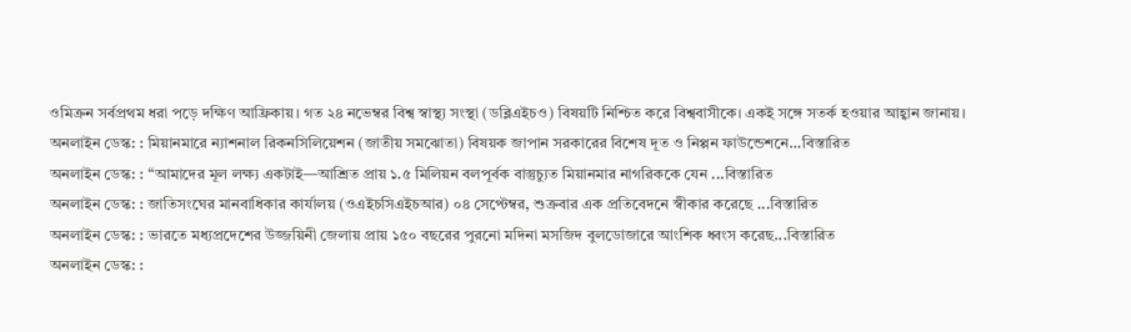ওমিক্রন সর্বপ্রথম ধরা পড়ে দক্ষিণ আফ্রিকায়। গত ২৪ নভেম্বর বিশ্ব স্বাস্থ্য সংস্থা (ডব্লিএইচও) বিষয়টি নিশ্চিত করে বিশ্ববাসীকে। একই সঙ্গে সতর্ক হওয়ার আহ্বান জানায়।
অনলাইন ডেস্ক: : মিয়ানমারে ন্যাশনাল রিকনসিলিয়েশন (জাতীয় সমঝোতা) বিষয়ক জাপান সরকারের বিশেষ দূত ও নিপ্পন ফাউন্ডেশনে...বিস্তারিত
অনলাইন ডেস্ক: : “আমাদের মূল লক্ষ্য একটাই—আশ্রিত প্রায় ১.৫ মিলিয়ন বলপূর্বক বাস্তুচ্যুত মিয়ানমার নাগরিককে যেন ...বিস্তারিত
অনলাইন ডেস্ক: : জাতিসংঘের মানবাধিকার কার্যালয় (ওএইচসিএইচআর) ০৪ সেপ্টেম্বর, শুক্রবার এক প্রতিবেদনে স্বীকার করেছে ...বিস্তারিত
অনলাইন ডেস্ক: : ভারতে মধ্যপ্রদেশের উজ্জয়িনী জেলায় প্রায় ১৫০ বছরের পুরনো মদিনা মসজিদ বুলডোজারে আংশিক ধ্বংস করেছ...বিস্তারিত
অনলাইন ডেস্ক: :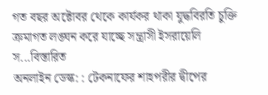গত বছর অক্টোবর থেকে কার্যকর থাকা যুদ্ধবিরতি চুক্তি ক্রমাগত লঙ্ঘন করে যাচ্ছে সন্ত্রাসী ইসরায়েলি স...বিস্তারিত
অনলাইন ডেস্ক: : টেকনাফের শাহপরীর দ্বীপের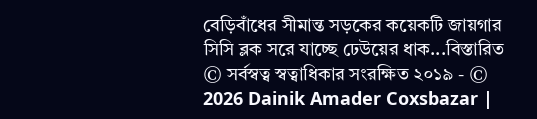বেড়িবাঁধের সীমান্ত সড়কের কয়েকটি জায়গার সিসি ব্লক সরে যাচ্ছে ঢেউয়ের ধাক...বিস্তারিত
© সর্বস্বত্ব স্বত্বাধিকার সংরক্ষিত ২০১৯ - © 2026 Dainik Amader Coxsbazar |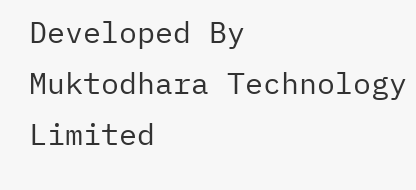Developed By Muktodhara Technology Limited